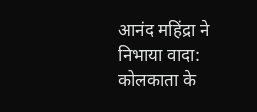आनंद महिंद्रा ने निभाया वादा: कोलकाता के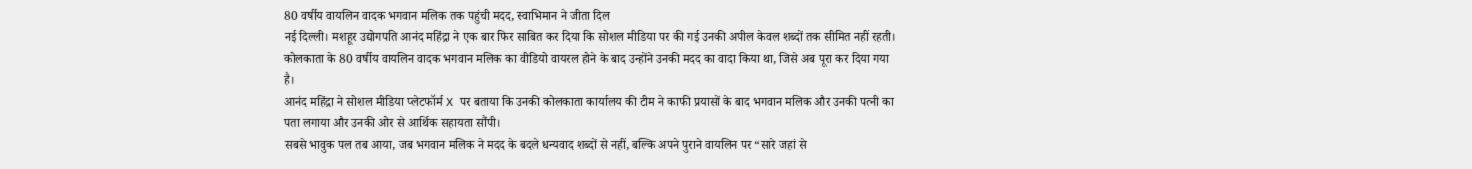80 वर्षीय वायलिन वादक भगवान मलिक तक पहुंची मदद, स्वाभिमान ने जीता दिल
नई दिल्ली। मशहूर उद्योगपति आनंद महिंद्रा ने एक बार फिर साबित कर दिया कि सोशल मीडिया पर की गई उनकी अपील केवल शब्दों तक सीमित नहीं रहती। कोलकाता के 80 वर्षीय वायलिन वादक भगवान मलिक का वीडियो वायरल होने के बाद उन्होंने उनकी मदद का वादा किया था, जिसे अब पूरा कर दिया गया है।
आनंद महिंद्रा ने सोशल मीडिया प्लेटफॉर्म X पर बताया कि उनकी कोलकाता कार्यालय की टीम ने काफी प्रयासों के बाद भगवान मलिक और उनकी पत्नी का पता लगाया और उनकी ओर से आर्थिक सहायता सौंपी।
सबसे भावुक पल तब आया, जब भगवान मलिक ने मदद के बदले धन्यवाद शब्दों से नहीं, बल्कि अपने पुराने वायलिन पर “सारे जहां से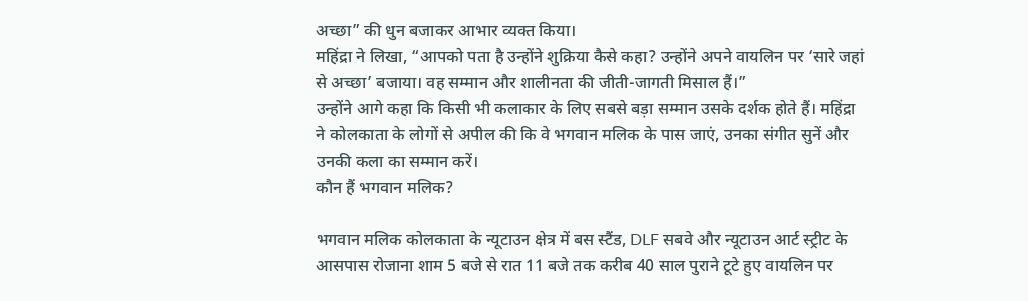अच्छा” की धुन बजाकर आभार व्यक्त किया।
महिंद्रा ने लिखा, “आपको पता है उन्होंने शुक्रिया कैसे कहा? उन्होंने अपने वायलिन पर ‘सारे जहां से अच्छा’ बजाया। वह सम्मान और शालीनता की जीती-जागती मिसाल हैं।”
उन्होंने आगे कहा कि किसी भी कलाकार के लिए सबसे बड़ा सम्मान उसके दर्शक होते हैं। महिंद्रा ने कोलकाता के लोगों से अपील की कि वे भगवान मलिक के पास जाएं, उनका संगीत सुनें और उनकी कला का सम्मान करें।
कौन हैं भगवान मलिक?

भगवान मलिक कोलकाता के न्यूटाउन क्षेत्र में बस स्टैंड, DLF सबवे और न्यूटाउन आर्ट स्ट्रीट के आसपास रोजाना शाम 5 बजे से रात 11 बजे तक करीब 40 साल पुराने टूटे हुए वायलिन पर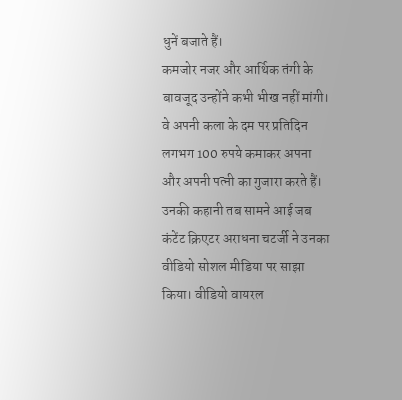धुनें बजाते हैं।
कमजोर नजर और आर्थिक तंगी के बावजूद उन्होंने कभी भीख नहीं मांगी। वे अपनी कला के दम पर प्रतिदिन लगभग 100 रुपये कमाकर अपना और अपनी पत्नी का गुजारा करते हैं।
उनकी कहानी तब सामने आई जब कंटेंट क्रिएटर अराधना चटर्जी ने उनका वीडियो सोशल मीडिया पर साझा किया। वीडियो वायरल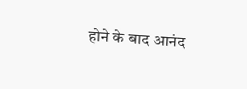होने के बाद आनंद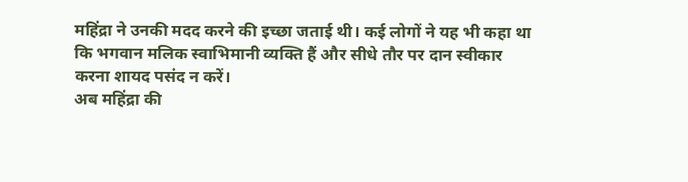महिंद्रा ने उनकी मदद करने की इच्छा जताई थी। कई लोगों ने यह भी कहा था कि भगवान मलिक स्वाभिमानी व्यक्ति हैं और सीधे तौर पर दान स्वीकार करना शायद पसंद न करें।
अब महिंद्रा की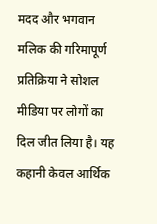मदद और भगवान मलिक की गरिमापूर्ण प्रतिक्रिया ने सोशल मीडिया पर लोगों का दिल जीत लिया है। यह कहानी केवल आर्थिक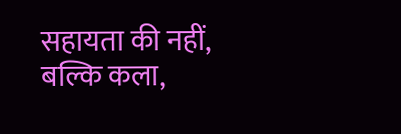सहायता की नहीं, बल्कि कला,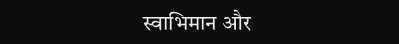स्वाभिमान और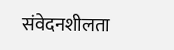संवेदनशीलता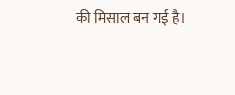की मिसाल बन गई है।